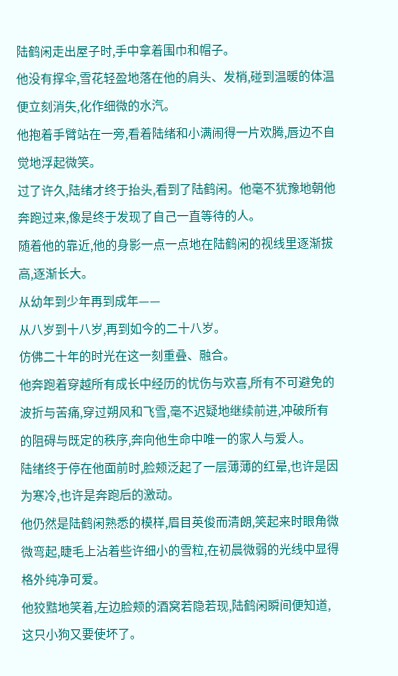陆鹤闲走出屋子时,手中拿着围巾和帽子。
他没有撑伞,雪花轻盈地落在他的肩头、发梢,碰到温暖的体温便立刻消失,化作细微的水汽。
他抱着手臂站在一旁,看着陆绪和小满闹得一片欢腾,唇边不自觉地浮起微笑。
过了许久,陆绪才终于抬头,看到了陆鹤闲。他毫不犹豫地朝他奔跑过来,像是终于发现了自己一直等待的人。
随着他的靠近,他的身影一点一点地在陆鹤闲的视线里逐渐拔高,逐渐长大。
从幼年到少年再到成年——
从八岁到十八岁,再到如今的二十八岁。
仿佛二十年的时光在这一刻重叠、融合。
他奔跑着穿越所有成长中经历的忧伤与欢喜,所有不可避免的波折与苦痛,穿过朔风和飞雪,毫不迟疑地继续前进,冲破所有的阻碍与既定的秩序,奔向他生命中唯一的家人与爱人。
陆绪终于停在他面前时,脸颊泛起了一层薄薄的红晕,也许是因为寒冷,也许是奔跑后的激动。
他仍然是陆鹤闲熟悉的模样,眉目英俊而清朗,笑起来时眼角微微弯起,睫毛上沾着些许细小的雪粒,在初晨微弱的光线中显得格外纯净可爱。
他狡黠地笑着,左边脸颊的酒窝若隐若现,陆鹤闲瞬间便知道,这只小狗又要使坏了。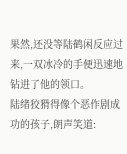果然,还没等陆鹤闲反应过来,一双冰冷的手便迅速地钻进了他的领口。
陆绪狡猾得像个恶作剧成功的孩子,朗声笑道: